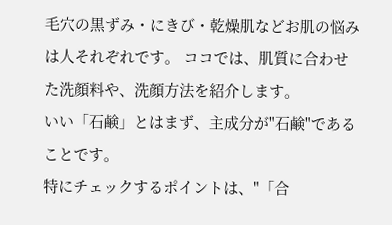毛穴の黒ずみ・にきび・乾燥肌などお肌の悩みは人それぞれです。 ココでは、肌質に合わせた洗顔料や、洗顔方法を紹介します。
いい「石鹸」とはまず、主成分が"石鹸"であることです。
特にチェックするポイントは、"「合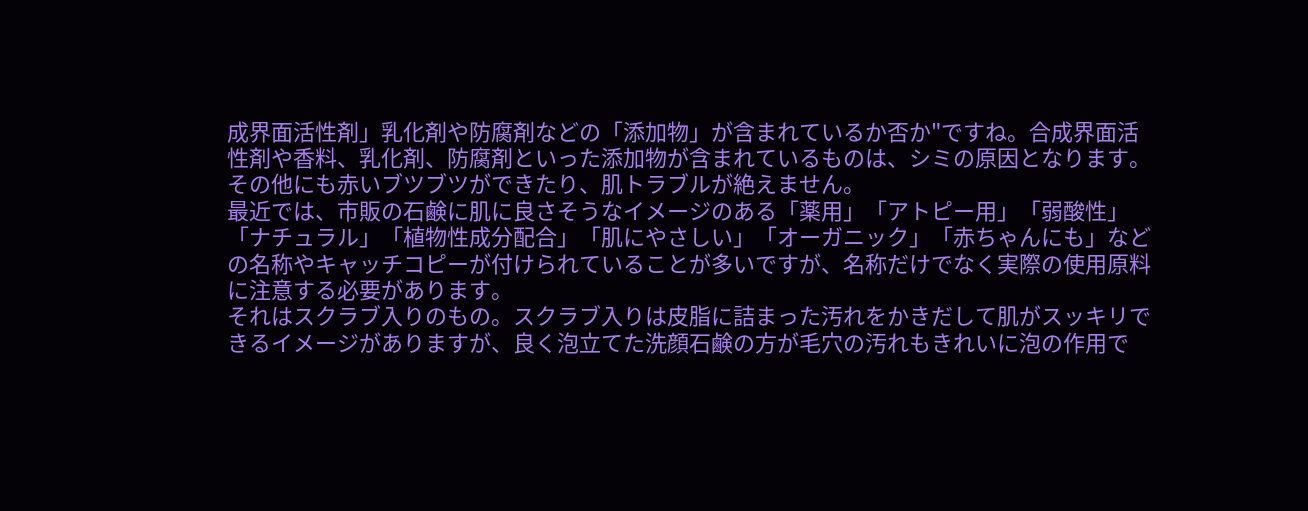成界面活性剤」乳化剤や防腐剤などの「添加物」が含まれているか否か"ですね。合成界面活性剤や香料、乳化剤、防腐剤といった添加物が含まれているものは、シミの原因となります。その他にも赤いブツブツができたり、肌トラブルが絶えません。
最近では、市販の石鹸に肌に良さそうなイメージのある「薬用」「アトピー用」「弱酸性」「ナチュラル」「植物性成分配合」「肌にやさしい」「オーガニック」「赤ちゃんにも」などの名称やキャッチコピーが付けられていることが多いですが、名称だけでなく実際の使用原料に注意する必要があります。
それはスクラブ入りのもの。スクラブ入りは皮脂に詰まった汚れをかきだして肌がスッキリできるイメージがありますが、良く泡立てた洗顔石鹸の方が毛穴の汚れもきれいに泡の作用で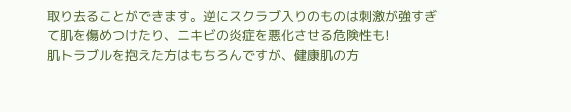取り去ることができます。逆にスクラブ入りのものは刺激が強すぎて肌を傷めつけたり、ニキビの炎症を悪化させる危険性も!
肌トラブルを抱えた方はもちろんですが、健康肌の方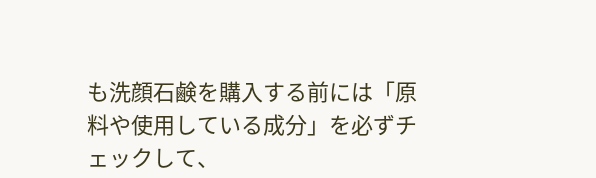も洗顔石鹸を購入する前には「原料や使用している成分」を必ずチェックして、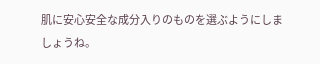肌に安心安全な成分入りのものを選ぶようにしましょうね。